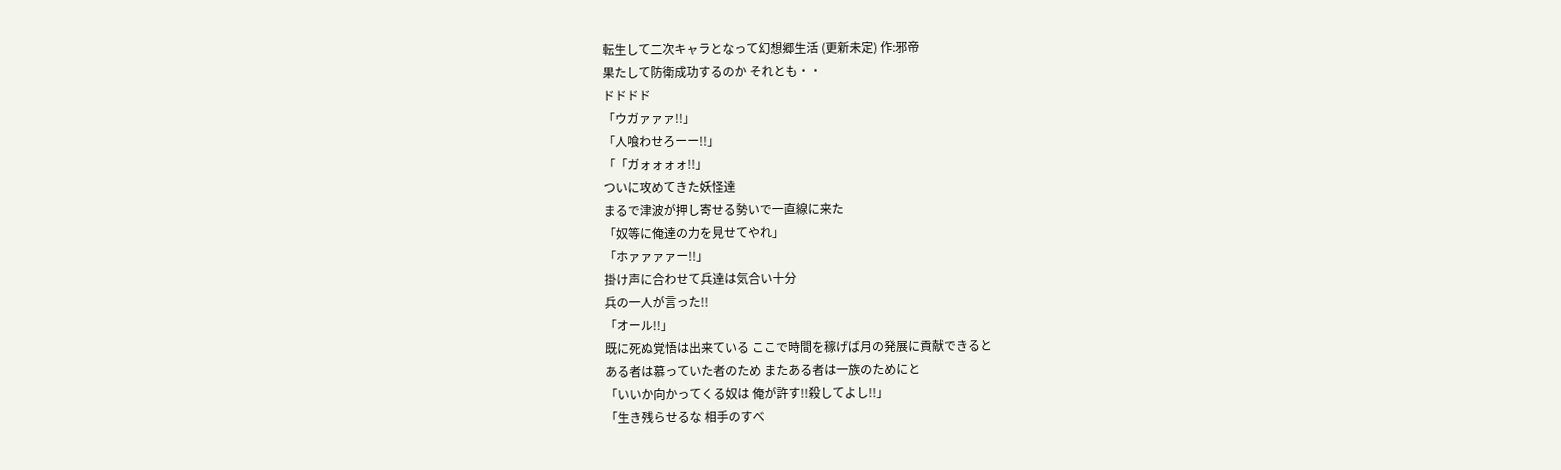転生して二次キャラとなって幻想郷生活 (更新未定) 作:邪帝
果たして防衛成功するのか それとも・・
ドドドド
「ウガァァァ!!」
「人喰わせろーー!!」
「「ガォォォォ!!」
ついに攻めてきた妖怪達
まるで津波が押し寄せる勢いで一直線に来た
「奴等に俺達の力を見せてやれ」
「ホァァァァー!!」
掛け声に合わせて兵達は気合い十分
兵の一人が言った!!
「オール!!」
既に死ぬ覚悟は出来ている ここで時間を稼げば月の発展に貢献できると
ある者は慕っていた者のため またある者は一族のためにと
「いいか向かってくる奴は 俺が許す!!殺してよし!!」
「生き残らせるな 相手のすべ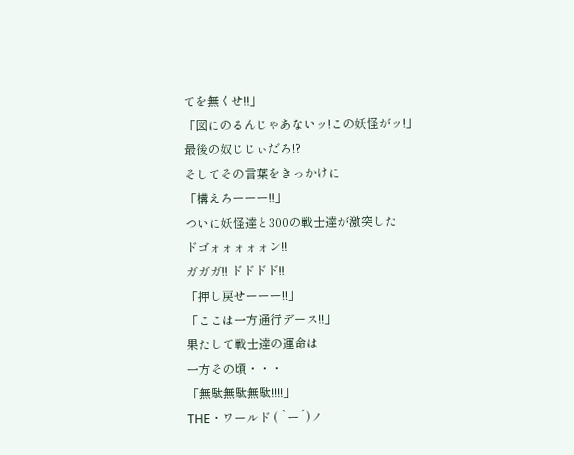てを無くせ!!」
「図にのるんじゃあないッ!この妖怪がッ!」
最後の奴じじぃだろ!?
そしてその言葉をきっかけに
「構えろーーー!!」
ついに妖怪達と300の戦士達が激突した
ドゴォォォォォン!!
ガガガ!! ドドドド!!
「押し戻せーーー!!」
「ここは一方通行デース!!」
果たして戦士達の運命は
一方その頃・・・
「無駄無駄無駄!!!!」
THE・ワールド ( `ー´)ノ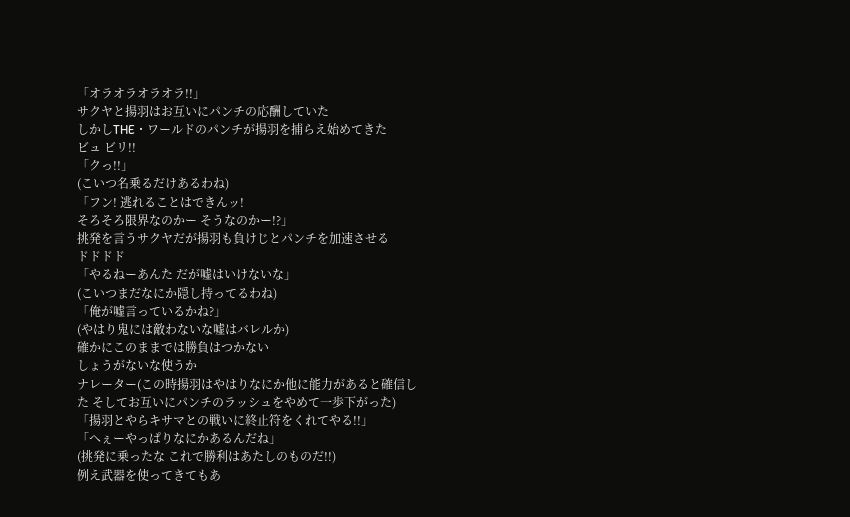「オラオラオラオラ!!」
サクヤと揚羽はお互いにパンチの応酬していた
しかしTHE・ワールドのパンチが揚羽を捕らえ始めてきた
ビュ ビリ!!
「クっ!!」
(こいつ名乗るだけあるわね)
「フン! 逃れることはできんッ!
そろそろ限界なのかー そうなのかー!?」
挑発を言うサクヤだが揚羽も負けじとパンチを加速させる
ドドドド
「やるねーあんた だが嘘はいけないな」
(こいつまだなにか隠し持ってるわね)
「俺が嘘言っているかね?」
(やはり鬼には敵わないな嘘はバレルか)
確かにこのままでは勝負はつかない
しょうがないな使うか
ナレーター(この時揚羽はやはりなにか他に能力があると確信した そしてお互いにパンチのラッシュをやめて一歩下がった)
「揚羽とやらキサマとの戦いに終止符をくれてやる!!」
「へぇーやっぱりなにかあるんだね」
(挑発に乗ったな これで勝利はあたしのものだ!!)
例え武器を使ってきてもあ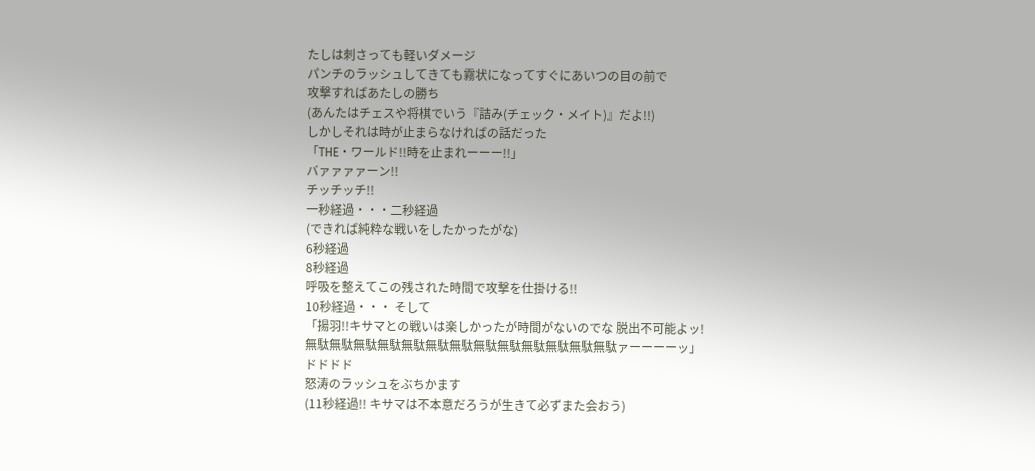たしは刺さっても軽いダメージ
パンチのラッシュしてきても霧状になってすぐにあいつの目の前で
攻撃すればあたしの勝ち
(あんたはチェスや将棋でいう『詰み(チェック・メイト)』だよ!!)
しかしそれは時が止まらなければの話だった
「THE・ワールド!!時を止まれーーー!!」
バァァァァーン!!
チッチッチ!!
一秒経過・・・二秒経過
(できれば純粋な戦いをしたかったがな)
6秒経過
8秒経過
呼吸を整えてこの残された時間で攻撃を仕掛ける!!
10秒経過・・・ そして
「揚羽!!キサマとの戦いは楽しかったが時間がないのでな 脱出不可能よッ!
無駄無駄無駄無駄無駄無駄無駄無駄無駄無駄無駄無駄無駄ァーーーーッ」
ドドドド
怒涛のラッシュをぶちかます
(11秒経過!! キサマは不本意だろうが生きて必ずまた会おう)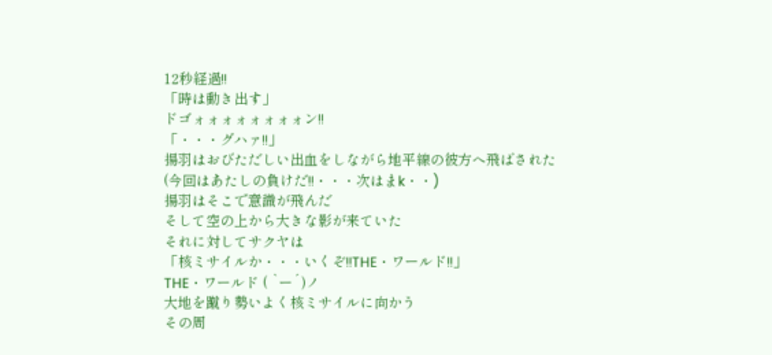12秒経過!!
「時は動き出す」
ドゴォォォォォォォォン!!
「・・・グハァ!!」
揚羽はおびただしい出血をしながら地平線の彼方へ飛ばされた
(今回はあたしの負けだ!!・・・次はまk・・)
揚羽はそこで意識が飛んだ
そして空の上から大きな影が来ていた
それに対してサクヤは
「核ミサイルか・・・いくぞ!!THE・ワールド!!」
THE・ワールド ( `ー´)ノ
大地を蹴り勢いよく核ミサイルに向かう
その周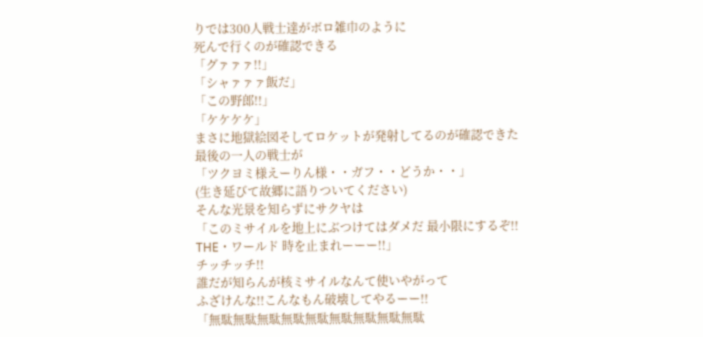りでは300人戦士達がボロ雑巾のように
死んで行くのが確認できる
「グァァァ!!」
「シャァァァ飯だ」
「この野郎!!」
「ケケケケ」
まさに地獄絵図そしてロケットが発射してるのが確認できた
最後の一人の戦士が
「ツクヨミ様えーりん様・・ガフ・・どうか・・」
(生き延びて故郷に語りついてください)
そんな光景を知らずにサクヤは
「このミサイルを地上にぶつけてはダメだ 最小限にするぞ!!
THE・ワールド 時を止まれーーー!!」
チッチッチ!!
誰だが知らんが核ミサイルなんて使いやがって
ふざけんな!!こんなもん破壊してやるーー!!
「無駄無駄無駄無駄無駄無駄無駄無駄無駄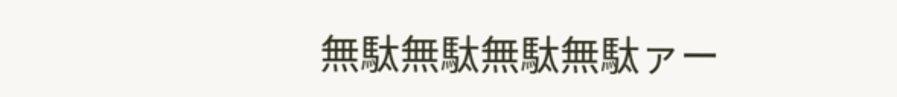無駄無駄無駄無駄ァー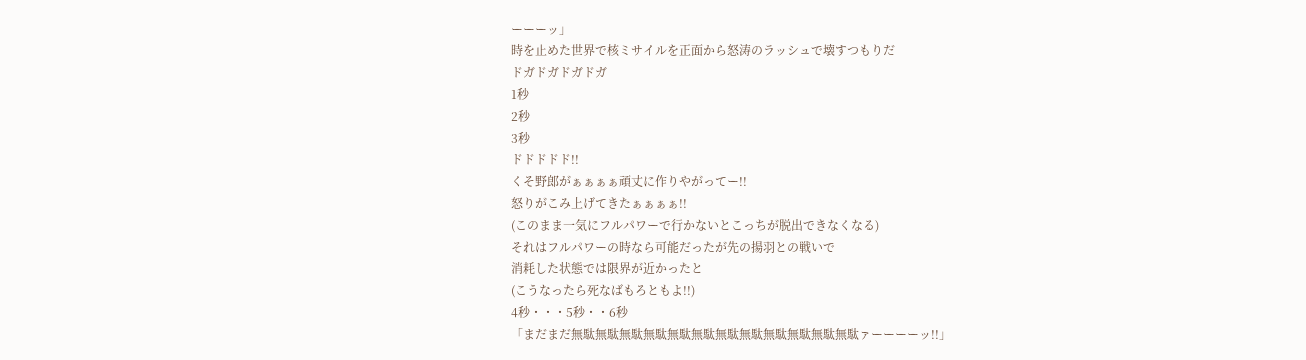ーーーッ」
時を止めた世界で核ミサイルを正面から怒涛のラッシュで壊すつもりだ
ドガドガドガドガ
1秒
2秒
3秒
ドドドドド!!
くそ野郎がぁぁぁぁ頑丈に作りやがってー!!
怒りがこみ上げてきたぁぁぁぁ!!
(このまま一気にフルパワーで行かないとこっちが脱出できなくなる)
それはフルパワーの時なら可能だったが先の揚羽との戦いで
消耗した状態では限界が近かったと
(こうなったら死なばもろともよ!!)
4秒・・・5秒・・6秒
「まだまだ無駄無駄無駄無駄無駄無駄無駄無駄無駄無駄無駄無駄ァーーーーッ!!」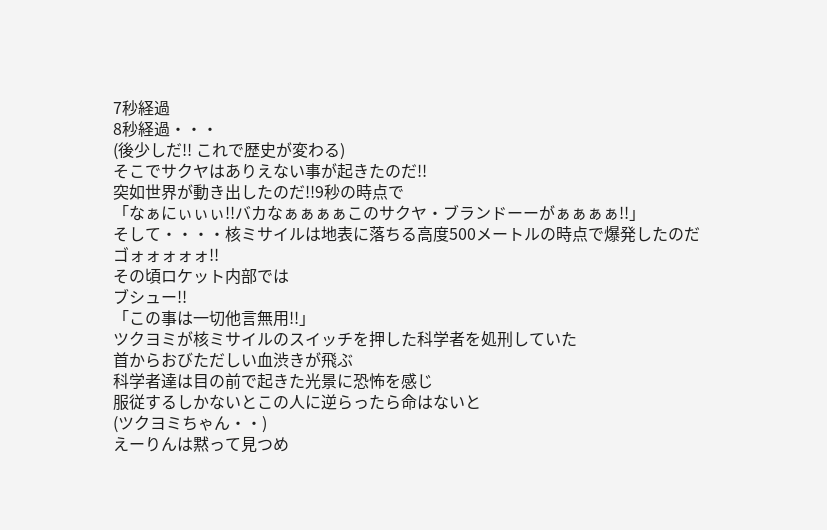7秒経過
8秒経過・・・
(後少しだ!! これで歴史が変わる)
そこでサクヤはありえない事が起きたのだ!!
突如世界が動き出したのだ!!9秒の時点で
「なぁにぃぃぃ!!バカなぁぁぁぁこのサクヤ・ブランドーーがぁぁぁぁ!!」
そして・・・・核ミサイルは地表に落ちる高度500メートルの時点で爆発したのだ
ゴォォォォォ!!
その頃ロケット内部では
ブシュー!!
「この事は一切他言無用!!」
ツクヨミが核ミサイルのスイッチを押した科学者を処刑していた
首からおびただしい血渋きが飛ぶ
科学者達は目の前で起きた光景に恐怖を感じ
服従するしかないとこの人に逆らったら命はないと
(ツクヨミちゃん・・)
えーりんは黙って見つめ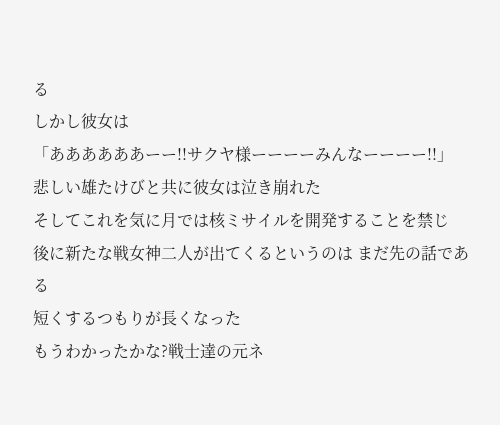る
しかし彼女は
「ああああああーー!!サクヤ様ーーーーみんなーーーー!!」
悲しい雄たけびと共に彼女は泣き崩れた
そしてこれを気に月では核ミサイルを開発することを禁じ
後に新たな戦女神二人が出てくるというのは まだ先の話である
短くするつもりが長くなった
もうわかったかな?戦士達の元ネ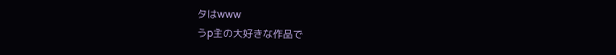タはwww
うp主の大好きな作品で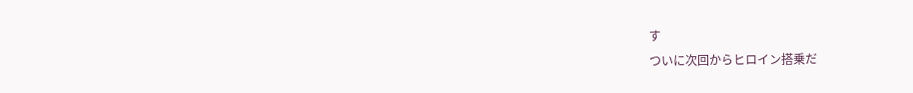す
ついに次回からヒロイン搭乗だ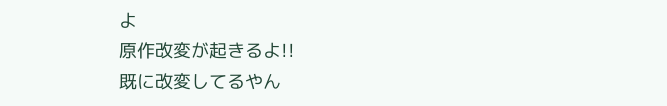よ
原作改変が起きるよ!!
既に改変してるやん